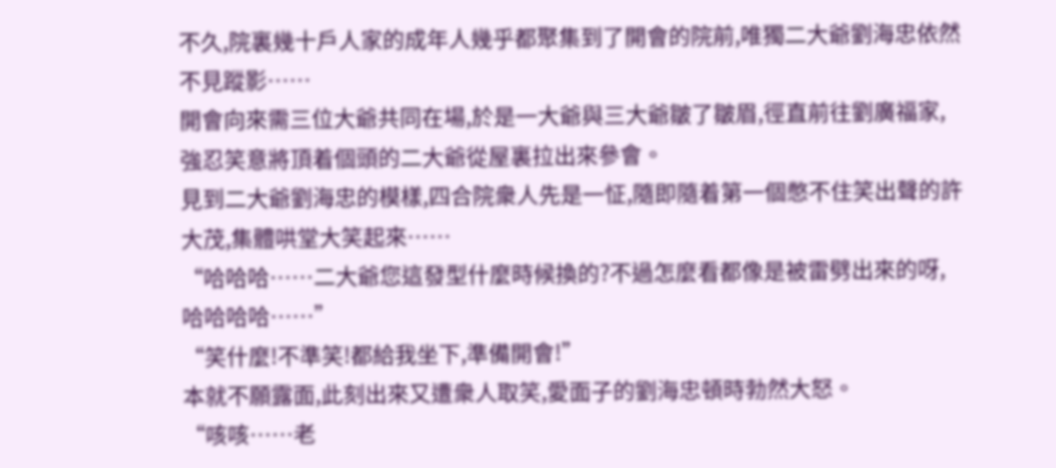不久,院裏幾十戶人家的成年人幾乎都聚集到了開會的院前,唯獨二大爺劉海忠依然不見蹤影……
開會向來需三位大爺共同在場,於是一大爺與三大爺皺了皺眉,徑直前往劉廣福家,強忍笑意將頂着個頭的二大爺從屋裏拉出來參會。
見到二大爺劉海忠的模樣,四合院衆人先是一怔,隨即隨着第一個憋不住笑出聲的許大茂,集體哄堂大笑起來……
“哈哈哈……二大爺您這發型什麼時候換的?不過怎麼看都像是被雷劈出來的呀,哈哈哈哈……”
“笑什麼!不準笑!都給我坐下,準備開會!”
本就不願露面,此刻出來又遭衆人取笑,愛面子的劉海忠頓時勃然大怒。
“咳咳……老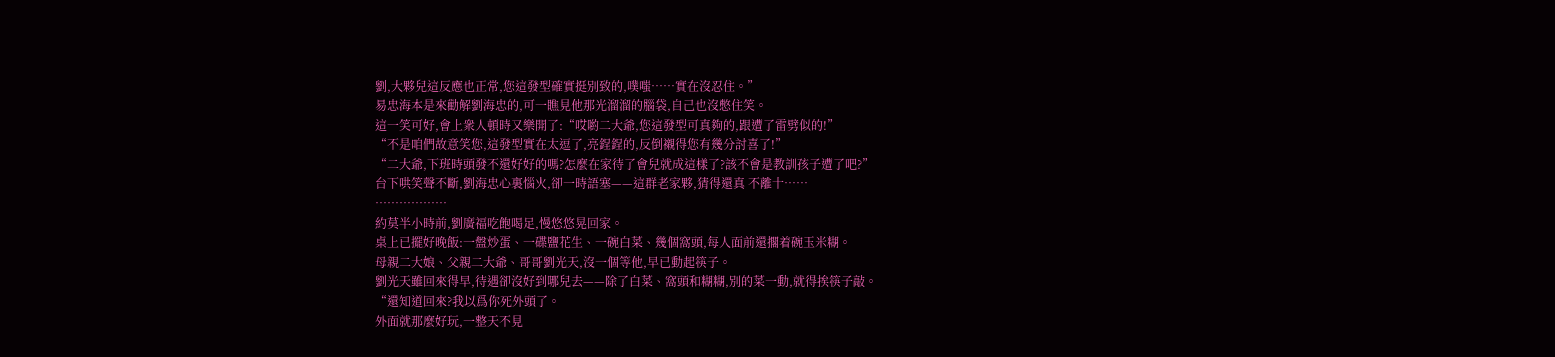劉,大夥兒這反應也正常,您這發型確實挺別致的,噗嗤……實在沒忍住。”
易忠海本是來勸解劉海忠的,可一瞧見他那光溜溜的腦袋,自己也沒憋住笑。
這一笑可好,會上衆人頓時又樂開了:“哎喲二大爺,您這發型可真夠的,跟遭了雷劈似的!”
“不是咱們故意笑您,這發型實在太逗了,亮鋥鋥的,反倒襯得您有幾分討喜了!”
“二大爺,下班時頭發不還好好的嗎?怎麼在家待了會兒就成這樣了?該不會是教訓孩子遭了吧?”
台下哄笑聲不斷,劉海忠心裏惱火,卻一時語塞——這群老家夥,猜得還真 不離十……
………………
約莫半小時前,劉廣福吃飽喝足,慢悠悠晃回家。
桌上已擺好晚飯:一盤炒蛋、一碟鹽花生、一碗白菜、幾個窩頭,每人面前還擱着碗玉米糊。
母親二大娘、父親二大爺、哥哥劉光天,沒一個等他,早已動起筷子。
劉光天雖回來得早,待遇卻沒好到哪兒去——除了白菜、窩頭和糊糊,別的菜一動,就得挨筷子敲。
“還知道回來?我以爲你死外頭了。
外面就那麼好玩,一整天不見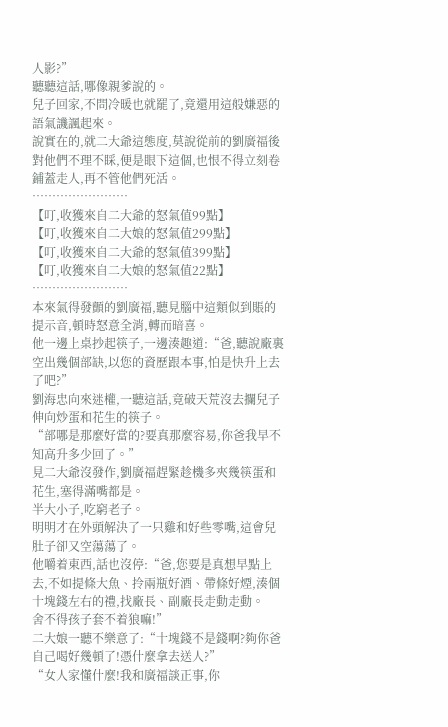人影?”
聽聽這話,哪像親爹說的。
兒子回家,不問冷暖也就罷了,竟還用這般嫌惡的語氣譏諷起來。
說實在的,就二大爺這態度,莫說從前的劉廣福後對他們不理不睬,便是眼下這個,也恨不得立刻卷鋪蓋走人,再不管他們死活。
……………………
【叮,收獲來自二大爺的怒氣值99點】
【叮,收獲來自二大娘的怒氣值299點】
【叮,收獲來自二大爺的怒氣值399點】
【叮,收獲來自二大娘的怒氣值22點】
……………………
本來氣得發顫的劉廣福,聽見腦中這類似到賬的提示音,頓時怒意全消,轉而暗喜。
他一邊上桌抄起筷子,一邊湊趣道:“爸,聽說廠裏空出幾個部缺,以您的資歷跟本事,怕是快升上去了吧?”
劉海忠向來迷權,一聽這話,竟破天荒沒去攔兒子伸向炒蛋和花生的筷子。
“部哪是那麼好當的?要真那麼容易,你爸我早不知高升多少回了。”
見二大爺沒發作,劉廣福趕緊趁機多夾幾筷蛋和花生,塞得滿嘴都是。
半大小子,吃窮老子。
明明才在外頭解決了一只雞和好些零嘴,這會兒肚子卻又空蕩蕩了。
他嚼着東西,話也沒停:“爸,您要是真想早點上去,不如提條大魚、拎兩瓶好酒、帶條好煙,湊個十塊錢左右的禮,找廠長、副廠長走動走動。
舍不得孩子套不着狼嘛!”
二大娘一聽不樂意了:“十塊錢不是錢啊?夠你爸自己喝好幾頓了!憑什麼拿去送人?”
“女人家懂什麼!我和廣福談正事,你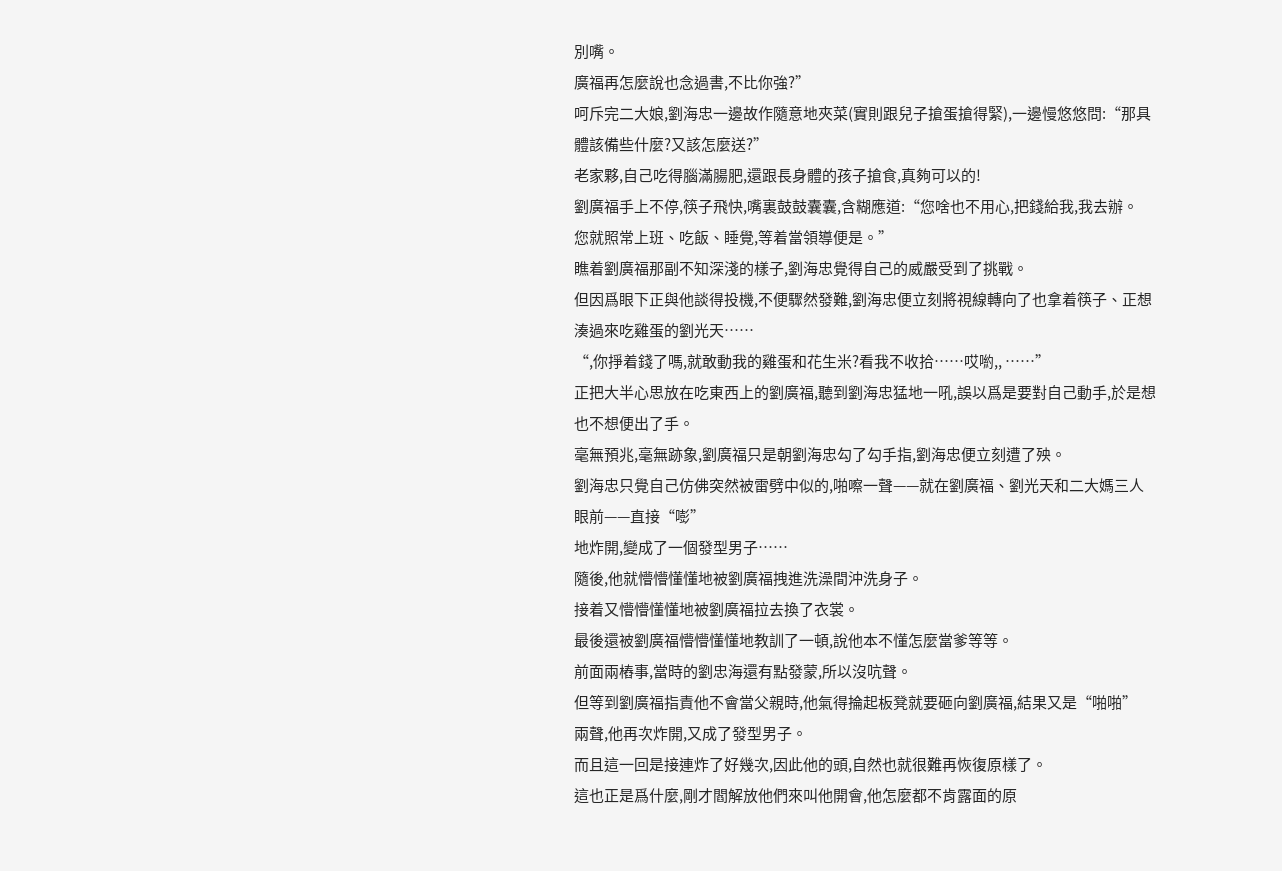別嘴。
廣福再怎麼說也念過書,不比你強?”
呵斥完二大娘,劉海忠一邊故作隨意地夾菜(實則跟兒子搶蛋搶得緊),一邊慢悠悠問:“那具體該備些什麼?又該怎麼送?”
老家夥,自己吃得腦滿腸肥,還跟長身體的孩子搶食,真夠可以的!
劉廣福手上不停,筷子飛快,嘴裏鼓鼓囊囊,含糊應道:“您啥也不用心,把錢給我,我去辦。
您就照常上班、吃飯、睡覺,等着當領導便是。”
瞧着劉廣福那副不知深淺的樣子,劉海忠覺得自己的威嚴受到了挑戰。
但因爲眼下正與他談得投機,不便驟然發難,劉海忠便立刻將視線轉向了也拿着筷子、正想湊過來吃雞蛋的劉光天……
“,你掙着錢了嗎,就敢動我的雞蛋和花生米?看我不收拾……哎喲,, ……”
正把大半心思放在吃東西上的劉廣福,聽到劉海忠猛地一吼,誤以爲是要對自己動手,於是想也不想便出了手。
毫無預兆,毫無跡象,劉廣福只是朝劉海忠勾了勾手指,劉海忠便立刻遭了殃。
劉海忠只覺自己仿佛突然被雷劈中似的,啪嚓一聲——就在劉廣福、劉光天和二大媽三人眼前——直接“嘭”
地炸開,變成了一個發型男子……
隨後,他就懵懵懂懂地被劉廣福拽進洗澡間沖洗身子。
接着又懵懵懂懂地被劉廣福拉去換了衣裳。
最後還被劉廣福懵懵懂懂地教訓了一頓,說他本不懂怎麼當爹等等。
前面兩樁事,當時的劉忠海還有點發蒙,所以沒吭聲。
但等到劉廣福指責他不會當父親時,他氣得掄起板凳就要砸向劉廣福,結果又是“啪啪”
兩聲,他再次炸開,又成了發型男子。
而且這一回是接連炸了好幾次,因此他的頭,自然也就很難再恢復原樣了。
這也正是爲什麼,剛才閻解放他們來叫他開會,他怎麼都不肯露面的原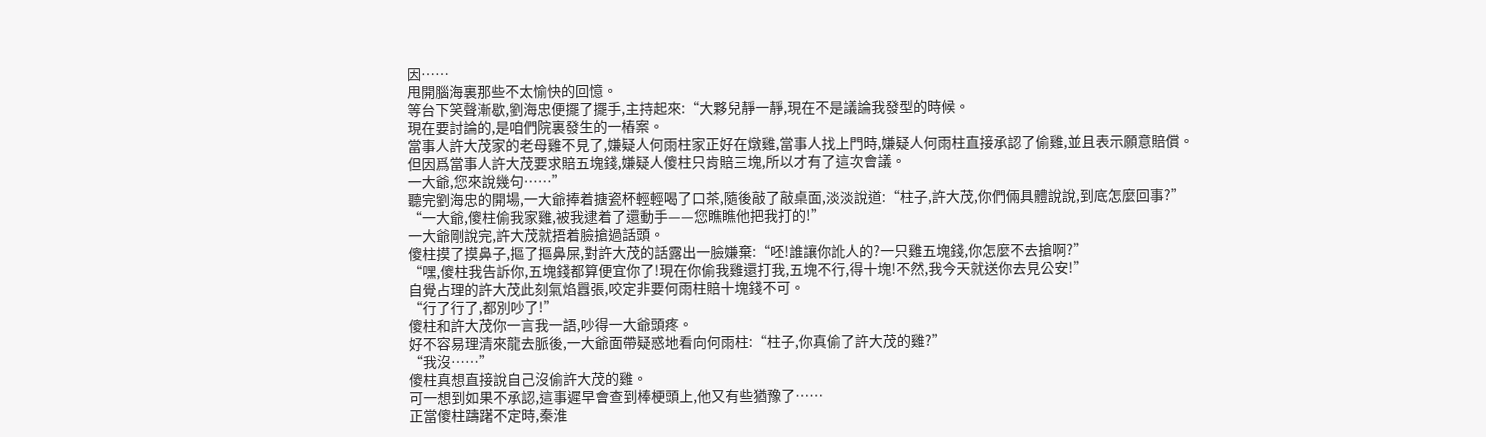因……
甩開腦海裏那些不太愉快的回憶。
等台下笑聲漸歇,劉海忠便擺了擺手,主持起來:“大夥兒靜一靜,現在不是議論我發型的時候。
現在要討論的,是咱們院裏發生的一樁案。
當事人許大茂家的老母雞不見了,嫌疑人何雨柱家正好在燉雞,當事人找上門時,嫌疑人何雨柱直接承認了偷雞,並且表示願意賠償。
但因爲當事人許大茂要求賠五塊錢,嫌疑人傻柱只肯賠三塊,所以才有了這次會議。
一大爺,您來說幾句……”
聽完劉海忠的開場,一大爺捧着搪瓷杯輕輕喝了口茶,隨後敲了敲桌面,淡淡說道:“柱子,許大茂,你們倆具體說說,到底怎麼回事?”
“一大爺,傻柱偷我家雞,被我逮着了還動手——您瞧瞧他把我打的!”
一大爺剛說完,許大茂就捂着臉搶過話頭。
傻柱摸了摸鼻子,摳了摳鼻屎,對許大茂的話露出一臉嫌棄:“呸!誰讓你訛人的?一只雞五塊錢,你怎麼不去搶啊?”
“嘿,傻柱我告訴你,五塊錢都算便宜你了!現在你偷我雞還打我,五塊不行,得十塊!不然,我今天就送你去見公安!”
自覺占理的許大茂此刻氣焰囂張,咬定非要何雨柱賠十塊錢不可。
“行了行了,都別吵了!”
傻柱和許大茂你一言我一語,吵得一大爺頭疼。
好不容易理清來龍去脈後,一大爺面帶疑惑地看向何雨柱:“柱子,你真偷了許大茂的雞?”
“我沒……”
傻柱真想直接說自己沒偷許大茂的雞。
可一想到如果不承認,這事遲早會查到棒梗頭上,他又有些猶豫了……
正當傻柱躊躇不定時,秦淮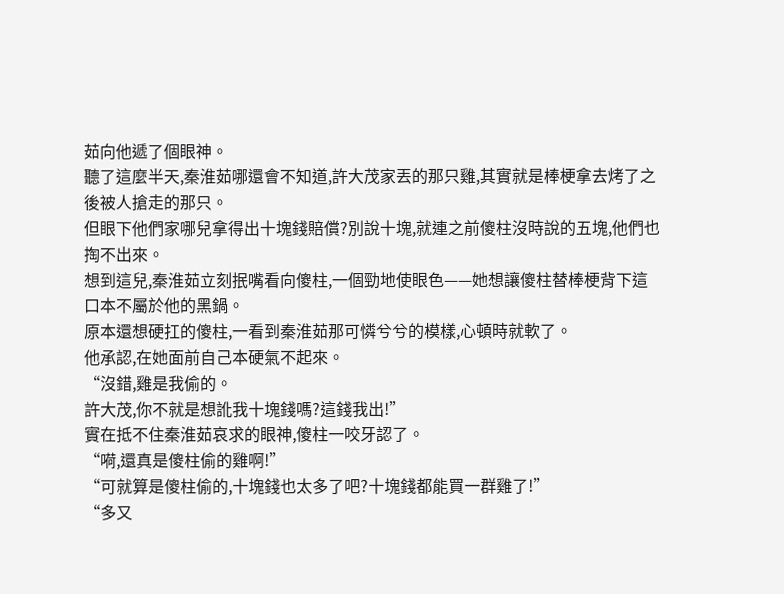茹向他遞了個眼神。
聽了這麼半天,秦淮茹哪還會不知道,許大茂家丟的那只雞,其實就是棒梗拿去烤了之後被人搶走的那只。
但眼下他們家哪兒拿得出十塊錢賠償?別說十塊,就連之前傻柱沒時說的五塊,他們也掏不出來。
想到這兒,秦淮茹立刻抿嘴看向傻柱,一個勁地使眼色——她想讓傻柱替棒梗背下這口本不屬於他的黑鍋。
原本還想硬扛的傻柱,一看到秦淮茹那可憐兮兮的模樣,心頓時就軟了。
他承認,在她面前自己本硬氣不起來。
“沒錯,雞是我偷的。
許大茂,你不就是想訛我十塊錢嗎?這錢我出!”
實在抵不住秦淮茹哀求的眼神,傻柱一咬牙認了。
“嗬,還真是傻柱偷的雞啊!”
“可就算是傻柱偷的,十塊錢也太多了吧?十塊錢都能買一群雞了!”
“多又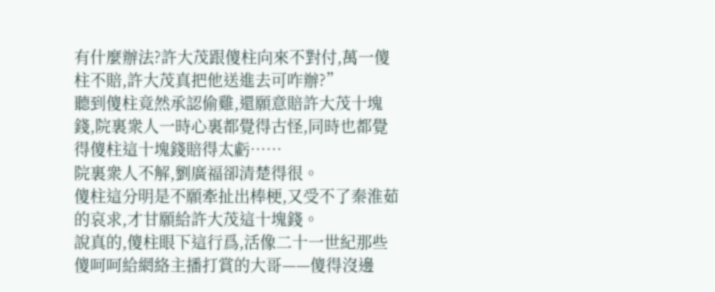有什麼辦法?許大茂跟傻柱向來不對付,萬一傻柱不賠,許大茂真把他送進去可咋辦?”
聽到傻柱竟然承認偷雞,還願意賠許大茂十塊錢,院裏衆人一時心裏都覺得古怪,同時也都覺得傻柱這十塊錢賠得太虧……
院裏衆人不解,劉廣福卻清楚得很。
傻柱這分明是不願牽扯出棒梗,又受不了秦淮茹的哀求,才甘願給許大茂這十塊錢。
說真的,傻柱眼下這行爲,活像二十一世紀那些傻呵呵給網絡主播打賞的大哥——傻得沒邊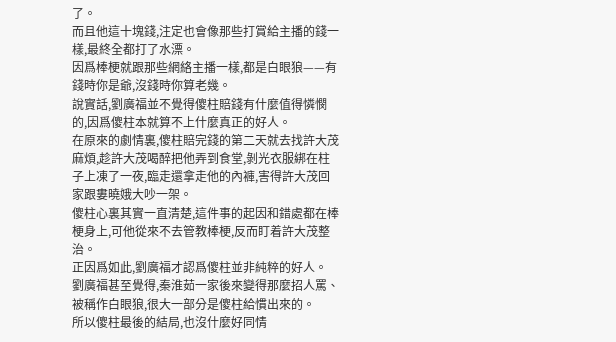了。
而且他這十塊錢,注定也會像那些打賞給主播的錢一樣,最終全都打了水漂。
因爲棒梗就跟那些網絡主播一樣,都是白眼狼——有錢時你是爺,沒錢時你算老幾。
說實話,劉廣福並不覺得傻柱賠錢有什麼值得憐憫的,因爲傻柱本就算不上什麼真正的好人。
在原來的劇情裏,傻柱賠完錢的第二天就去找許大茂麻煩,趁許大茂喝醉把他弄到食堂,剝光衣服綁在柱子上凍了一夜,臨走還拿走他的內褲,害得許大茂回家跟婁曉娥大吵一架。
傻柱心裏其實一直清楚,這件事的起因和錯處都在棒梗身上,可他從來不去管教棒梗,反而盯着許大茂整治。
正因爲如此,劉廣福才認爲傻柱並非純粹的好人。
劉廣福甚至覺得,秦淮茹一家後來變得那麼招人罵、被稱作白眼狼,很大一部分是傻柱給慣出來的。
所以傻柱最後的結局,也沒什麼好同情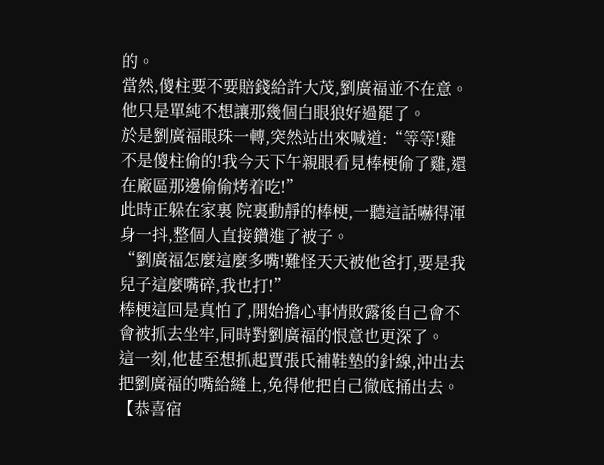的。
當然,傻柱要不要賠錢給許大茂,劉廣福並不在意。
他只是單純不想讓那幾個白眼狼好過罷了。
於是劉廣福眼珠一轉,突然站出來喊道:“等等!雞不是傻柱偷的!我今天下午親眼看見棒梗偷了雞,還在廠區那邊偷偷烤着吃!”
此時正躲在家裏 院裏動靜的棒梗,一聽這話嚇得渾身一抖,整個人直接鑽進了被子。
“劉廣福怎麼這麼多嘴!難怪天天被他爸打,要是我兒子這麼嘴碎,我也打!”
棒梗這回是真怕了,開始擔心事情敗露後自己會不會被抓去坐牢,同時對劉廣福的恨意也更深了。
這一刻,他甚至想抓起賈張氏補鞋墊的針線,沖出去把劉廣福的嘴給縫上,免得他把自己徹底捅出去。
【恭喜宿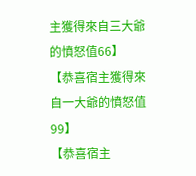主獲得來自三大爺的憤怒值66】
【恭喜宿主獲得來自一大爺的憤怒值99】
【恭喜宿主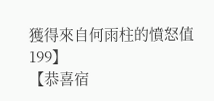獲得來自何雨柱的憤怒值199】
【恭喜宿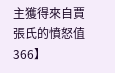主獲得來自賈張氏的憤怒值366】